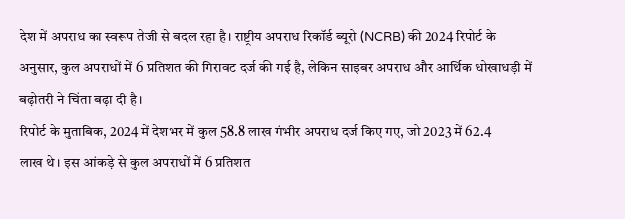देश में अपराध का स्वरूप तेजी से बदल रहा है। राष्ट्रीय अपराध रिकॉर्ड ब्यूरो (NCRB) की 2024 रिपोर्ट के अनुसार, कुल अपराधों में 6 प्रतिशत की गिरावट दर्ज की गई है, लेकिन साइबर अपराध और आर्थिक धोखाधड़ी में बढ़ोतरी ने चिंता बढ़ा दी है।
रिपोर्ट के मुताबिक, 2024 में देशभर में कुल 58.8 लाख गंभीर अपराध दर्ज किए गए, जो 2023 में 62.4
लाख थे। इस आंकड़े से कुल अपराधों में 6 प्रतिशत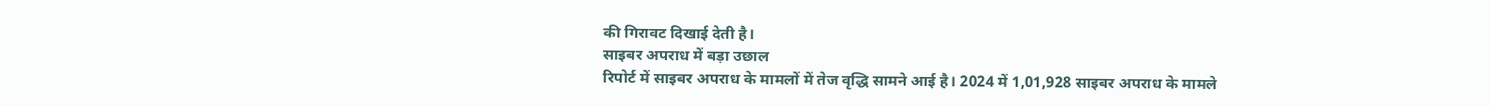की गिरावट दिखाई देती है।
साइबर अपराध में बड़ा उछाल
रिपोर्ट में साइबर अपराध के मामलों में तेज वृद्धि सामने आई है। 2024 में 1,01,928 साइबर अपराध के मामले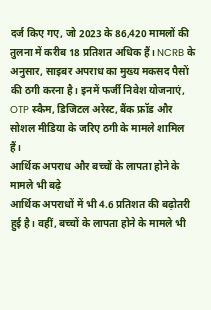दर्ज किए गए, जो 2023 के 86,420 मामलों की तुलना में करीब 18 प्रतिशत अधिक हैं। NCRB के अनुसार, साइबर अपराध का मुख्य मकसद पैसों की ठगी करना है। इनमें फर्जी निवेश योजनाएं, OTP स्कैम, डिजिटल अरेस्ट, बैंक फ्रॉड और सोशल मीडिया के जरिए ठगी के मामले शामिल हैं।
आर्थिक अपराध और बच्चों के लापता होने के मामले भी बढ़े
आर्थिक अपराधों में भी 4.6 प्रतिशत की बढ़ोतरी हुई है। वहीं, बच्चों के लापता होने के मामले भी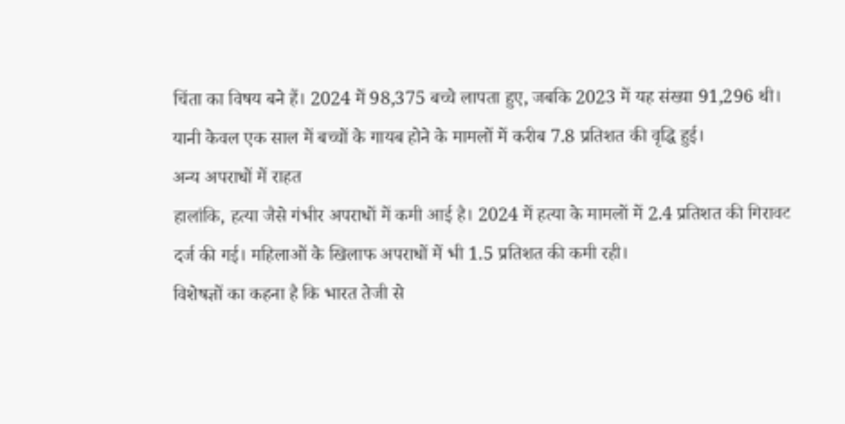चिंता का विषय बने हैं। 2024 में 98,375 बच्चे लापता हुए, जबकि 2023 में यह संख्या 91,296 थी। यानी केवल एक साल में बच्चों के गायब होने के मामलों में करीब 7.8 प्रतिशत की वृद्धि हुई।
अन्य अपराधों में राहत
हालांकि, हत्या जैसे गंभीर अपराधों में कमी आई है। 2024 में हत्या के मामलों में 2.4 प्रतिशत की गिरावट दर्ज की गई। महिलाओं के खिलाफ अपराधों में भी 1.5 प्रतिशत की कमी रही।
विशेषज्ञों का कहना है कि भारत तेजी से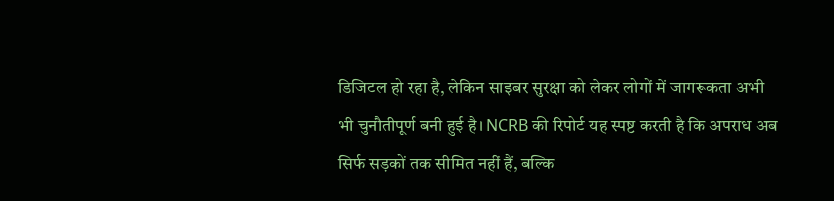डिजिटल हो रहा है, लेकिन साइबर सुरक्षा को लेकर लोगों में जागरूकता अभी भी चुनौतीपूर्ण बनी हुई है। NCRB की रिपोर्ट यह स्पष्ट करती है कि अपराध अब सिर्फ सड़कों तक सीमित नहीं हैं, बल्कि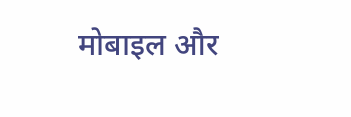मोबाइल और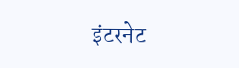इंटरनेट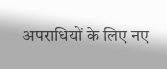अपराधियों के लिए नए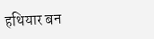हथियार बन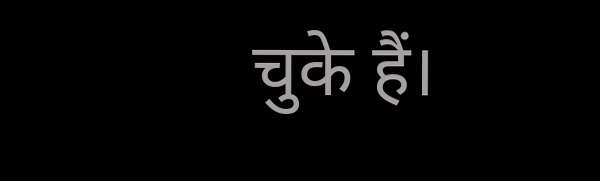चुके हैं।